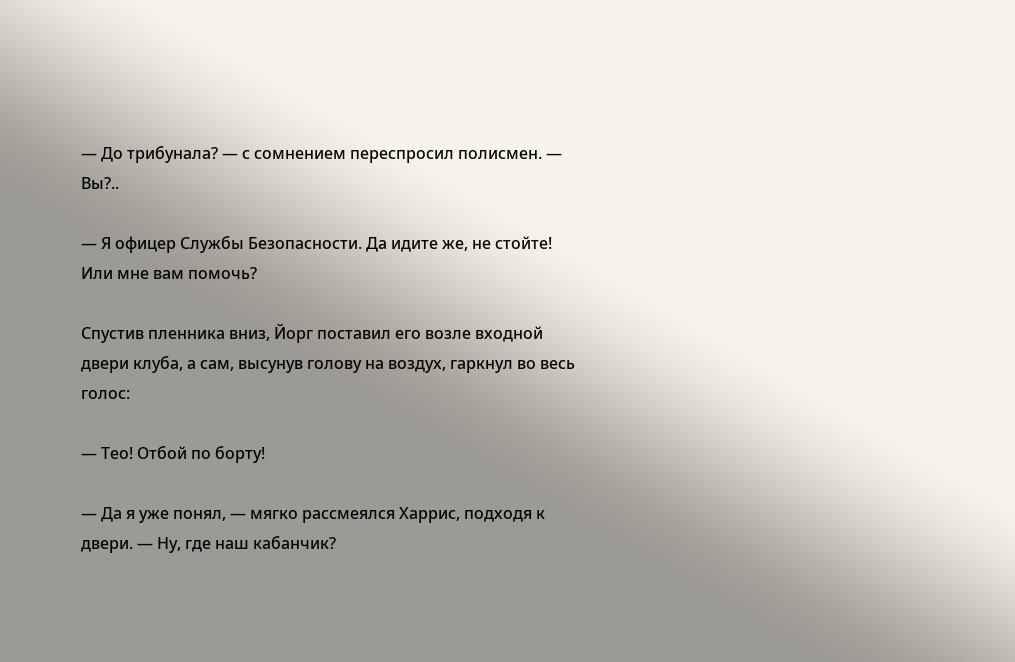— До трибунала? — с сомнением переспросил полисмен. — Вы?..

— Я офицер Службы Безопасности. Да идите же, не стойте! Или мне вам помочь?

Спустив пленника вниз, Йорг поставил его возле входной двери клуба, а сам, высунув голову на воздух, гаркнул во весь голос:

— Тео! Отбой по борту!

— Да я уже понял, — мягко рассмеялся Харрис, подходя к двери. — Ну, где наш кабанчик?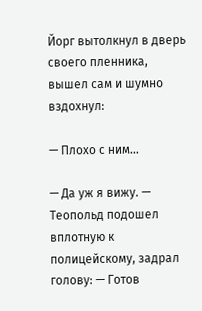Йорг вытолкнул в дверь своего пленника, вышел сам и шумно вздохнул:

— Плохо с ним…

— Да уж я вижу. — Теопольд подошел вплотную к полицейскому, задрал голову: — Готов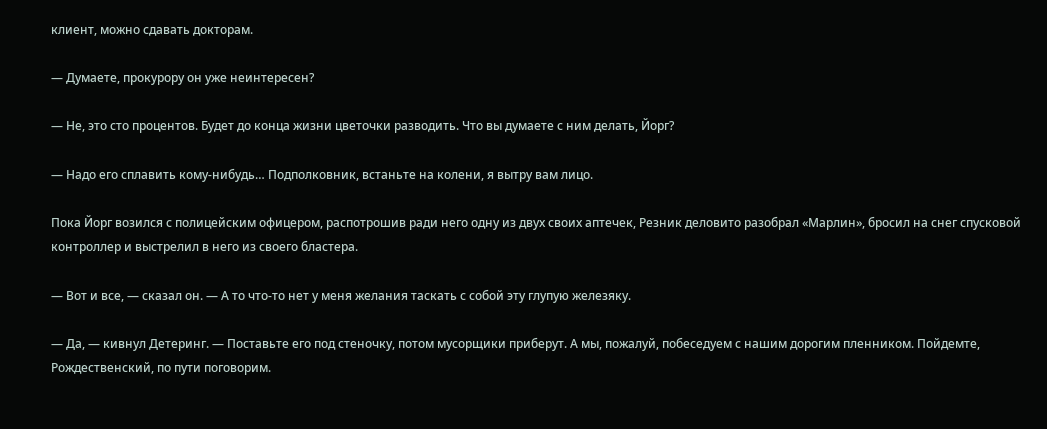клиент, можно сдавать докторам.

— Думаете, прокурору он уже неинтересен?

— Не, это сто процентов. Будет до конца жизни цветочки разводить. Что вы думаете с ним делать, Йорг?

— Надо его сплавить кому-нибудь… Подполковник, встаньте на колени, я вытру вам лицо.

Пока Йорг возился с полицейским офицером, распотрошив ради него одну из двух своих аптечек, Резник деловито разобрал «Марлин», бросил на снег спусковой контроллер и выстрелил в него из своего бластера.

— Вот и все, — сказал он. — А то что-то нет у меня желания таскать с собой эту глупую железяку.

— Да, — кивнул Детеринг. — Поставьте его под стеночку, потом мусорщики приберут. А мы, пожалуй, побеседуем с нашим дорогим пленником. Пойдемте, Рождественский, по пути поговорим.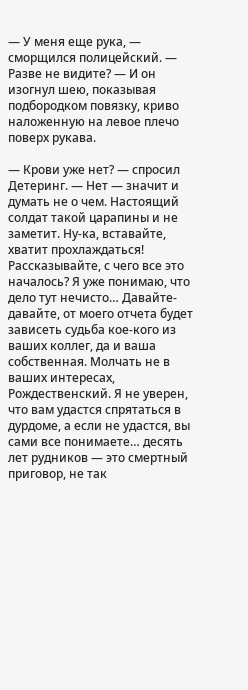— У меня еще рука, — сморщился полицейский. — Разве не видите? — И он изогнул шею, показывая подбородком повязку, криво наложенную на левое плечо поверх рукава.

— Крови уже нет? — спросил Детеринг. — Нет — значит и думать не о чем. Настоящий солдат такой царапины и не заметит. Ну-ка, вставайте, хватит прохлаждаться! Рассказывайте, с чего все это началось? Я уже понимаю, что дело тут нечисто… Давайте-давайте, от моего отчета будет зависеть судьба кое-кого из ваших коллег, да и ваша собственная. Молчать не в ваших интересах, Рождественский. Я не уверен, что вам удастся спрятаться в дурдоме, а если не удастся, вы сами все понимаете… десять лет рудников — это смертный приговор, не так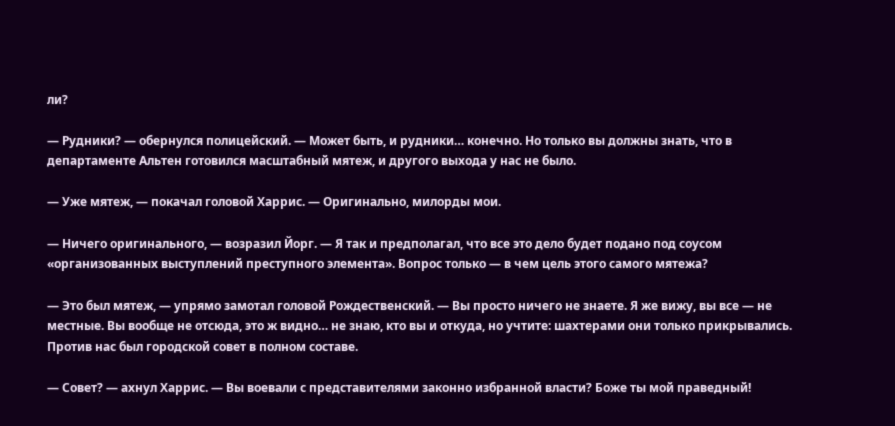ли?

— Рудники? — обернулся полицейский. — Может быть, и рудники… конечно. Но только вы должны знать, что в департаменте Альтен готовился масштабный мятеж, и другого выхода у нас не было.

— Уже мятеж, — покачал головой Харрис. — Оригинально, милорды мои.

— Ничего оригинального, — возразил Йорг. — Я так и предполагал, что все это дело будет подано под соусом «организованных выступлений преступного элемента». Вопрос только — в чем цель этого самого мятежа?

— Это был мятеж, — упрямо замотал головой Рождественский. — Вы просто ничего не знаете. Я же вижу, вы все — не местные. Вы вообще не отсюда, это ж видно… не знаю, кто вы и откуда, но учтите: шахтерами они только прикрывались. Против нас был городской совет в полном составе.

— Совет? — ахнул Харрис. — Вы воевали с представителями законно избранной власти? Боже ты мой праведный!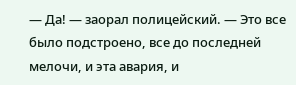— Да! — заорал полицейский. — Это все было подстроено, все до последней мелочи, и эта авария, и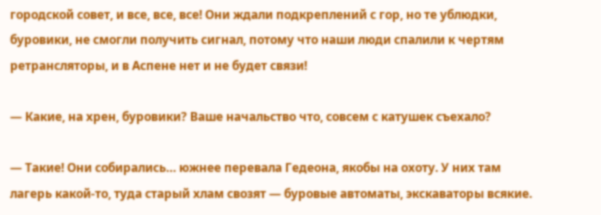городской совет, и все, все, все! Они ждали подкреплений с гор, но те ублюдки, буровики, не смогли получить сигнал, потому что наши люди спалили к чертям ретрансляторы, и в Аспене нет и не будет связи!

— Какие, на хрен, буровики? Ваше начальство что, совсем с катушек съехало?

— Такие! Они собирались… южнее перевала Гедеона, якобы на охоту. У них там лагерь какой-то, туда старый хлам свозят — буровые автоматы, экскаваторы всякие.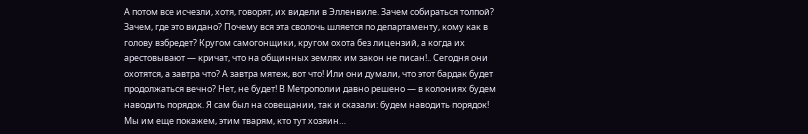А потом все исчезли, хотя, говорят, их видели в Элленвиле. Зачем собираться толпой? Зачем, где это видано? Почему вся эта сволочь шляется по департаменту, кому как в голову взбредет? Кругом самогонщики, кругом охота без лицензий, а когда их арестовывают — кричат, что на общинных землях им закон не писан!.. Сегодня они охотятся, а завтра что? А завтра мятеж, вот что! Или они думали, что этот бардак будет продолжаться вечно? Нет, не будет! В Метрополии давно решено — в колониях будем наводить порядок. Я сам был на совещании, так и сказали: будем наводить порядок! Мы им еще покажем, этим тварям, кто тут хозяин…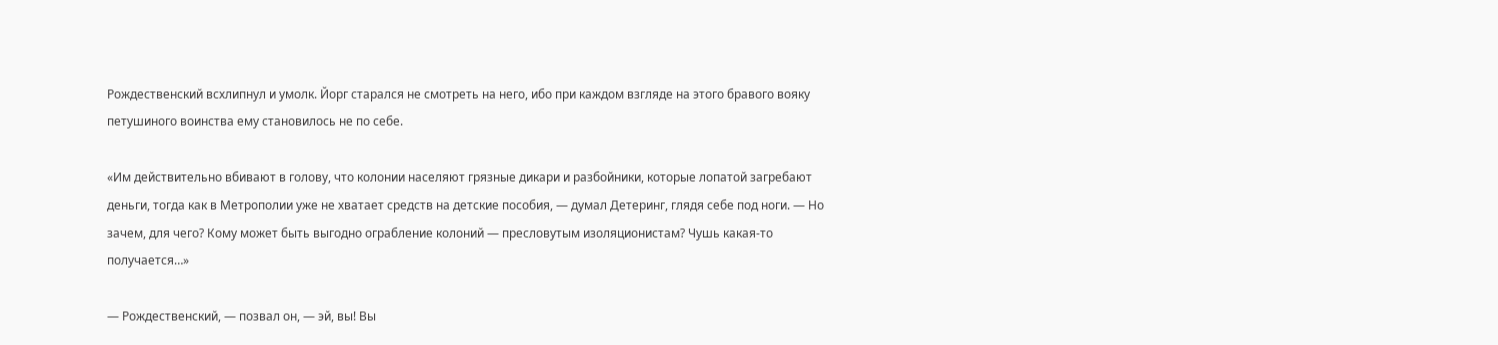Рождественский всхлипнул и умолк. Йорг старался не смотреть на него, ибо при каждом взгляде на этого бравого вояку петушиного воинства ему становилось не по себе.

«Им действительно вбивают в голову, что колонии населяют грязные дикари и разбойники, которые лопатой загребают деньги, тогда как в Метрополии уже не хватает средств на детские пособия, — думал Детеринг, глядя себе под ноги. — Но зачем, для чего? Кому может быть выгодно ограбление колоний — пресловутым изоляционистам? Чушь какая-то получается…»

— Рождественский, — позвал он, — эй, вы! Вы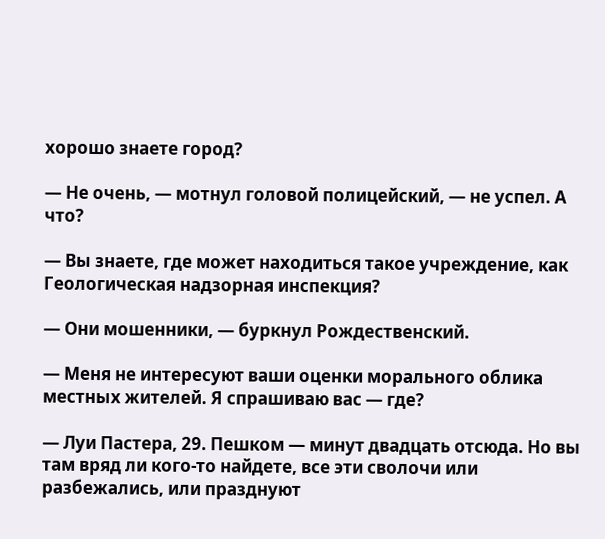хорошо знаете город?

— Не очень, — мотнул головой полицейский, — не успел. А что?

— Вы знаете, где может находиться такое учреждение, как Геологическая надзорная инспекция?

— Они мошенники, — буркнул Рождественский.

— Меня не интересуют ваши оценки морального облика местных жителей. Я спрашиваю вас — где?

— Луи Пастера, 29. Пешком — минут двадцать отсюда. Но вы там вряд ли кого-то найдете, все эти сволочи или разбежались, или празднуют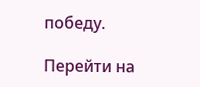победу.

Перейти на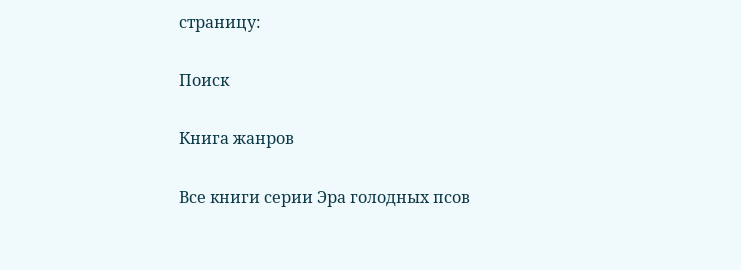страницу:

Поиск

Книга жанров

Все книги серии Эра голодных псов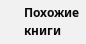Похожие книги